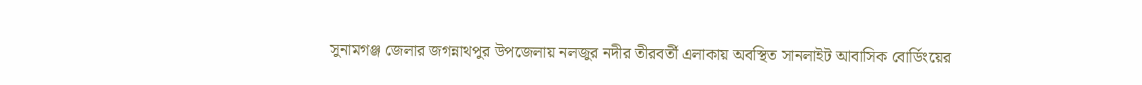সুনামগঞ্জ জেলার জগন্নাথপুর উপজেলায় নলজুর নদীর তীরবর্তী এলাকায় অবস্থিত সানলাইট আবাসিক বোর্ডিংয়ের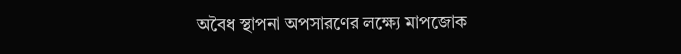অবৈধ স্থাপনা অপসারণের লক্ষ্যে মাপজোক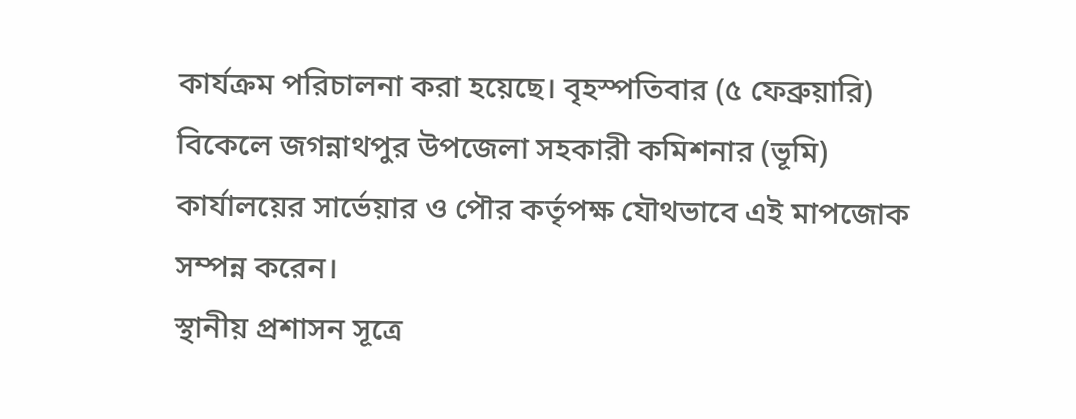কার্যক্রম পরিচালনা করা হয়েছে। বৃহস্পতিবার (৫ ফেব্রুয়ারি) বিকেলে জগন্নাথপুর উপজেলা সহকারী কমিশনার (ভূমি) কার্যালয়ের সার্ভেয়ার ও পৌর কর্তৃপক্ষ যৌথভাবে এই মাপজোক সম্পন্ন করেন।
স্থানীয় প্রশাসন সূত্রে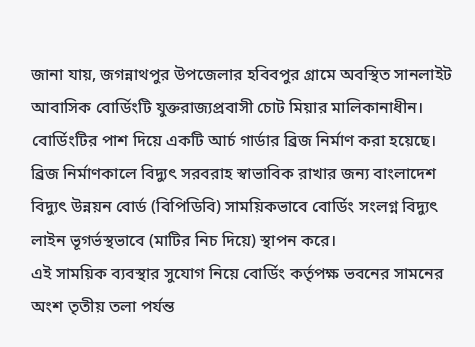জানা যায়, জগন্নাথপুর উপজেলার হবিবপুর গ্রামে অবস্থিত সানলাইট আবাসিক বোর্ডিংটি যুক্তরাজ্যপ্রবাসী চোট মিয়ার মালিকানাধীন। বোর্ডিংটির পাশ দিয়ে একটি আর্চ গার্ডার ব্রিজ নির্মাণ করা হয়েছে। ব্রিজ নির্মাণকালে বিদ্যুৎ সরবরাহ স্বাভাবিক রাখার জন্য বাংলাদেশ বিদ্যুৎ উন্নয়ন বোর্ড (বিপিডিবি) সাময়িকভাবে বোর্ডিং সংলগ্ন বিদ্যুৎ লাইন ভূগর্ভস্থভাবে (মাটির নিচ দিয়ে) স্থাপন করে।
এই সাময়িক ব্যবস্থার সুযোগ নিয়ে বোর্ডিং কর্তৃপক্ষ ভবনের সামনের অংশ তৃতীয় তলা পর্যন্ত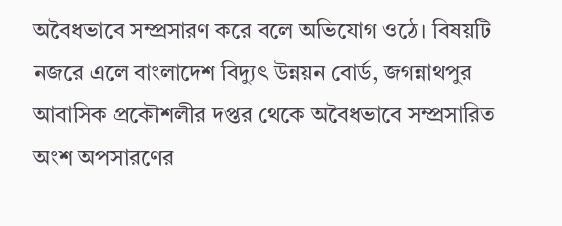অবৈধভাবে সম্প্রসারণ করে বলে অভিযোগ ওঠে। বিষয়টি নজরে এলে বাংলাদেশ বিদ্যুৎ উন্নয়ন বোর্ড, জগন্নাথপুর আবাসিক প্রকৌশলীর দপ্তর থেকে অবৈধভাবে সম্প্রসারিত অংশ অপসারণের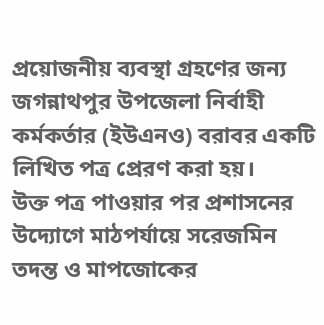প্রয়োজনীয় ব্যবস্থা গ্রহণের জন্য জগন্নাথপুর উপজেলা নির্বাহী কর্মকর্তার (ইউএনও) বরাবর একটি লিখিত পত্র প্রেরণ করা হয়।
উক্ত পত্র পাওয়ার পর প্রশাসনের উদ্যোগে মাঠপর্যায়ে সরেজমিন তদন্ত ও মাপজোকের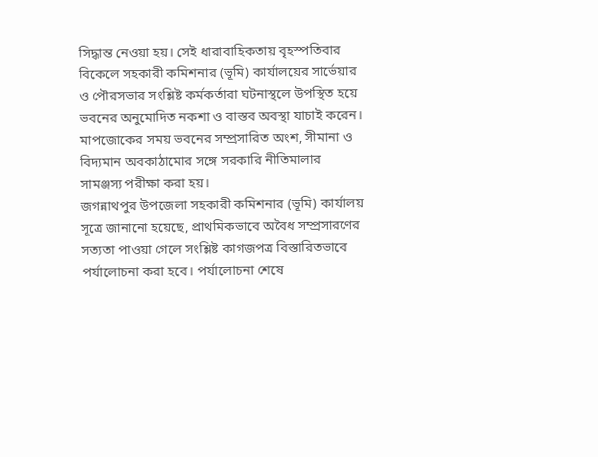সিদ্ধান্ত নেওয়া হয়। সেই ধারাবাহিকতায় বৃহস্পতিবার বিকেলে সহকারী কমিশনার (ভূমি) কার্যালয়ের সার্ভেয়ার ও পৌরসভার সংশ্লিষ্ট কর্মকর্তারা ঘটনাস্থলে উপস্থিত হয়ে ভবনের অনুমোদিত নকশা ও বাস্তব অবস্থা যাচাই করেন। মাপজোকের সময় ভবনের সম্প্রসারিত অংশ, সীমানা ও বিদ্যমান অবকাঠামোর সঙ্গে সরকারি নীতিমালার সামঞ্জস্য পরীক্ষা করা হয়।
জগন্নাথপুর উপজেলা সহকারী কমিশনার (ভূমি) কার্যালয় সূত্রে জানানো হয়েছে, প্রাথমিকভাবে অবৈধ সম্প্রসারণের সত্যতা পাওয়া গেলে সংশ্লিষ্ট কাগজপত্র বিস্তারিতভাবে পর্যালোচনা করা হবে। পর্যালোচনা শেষে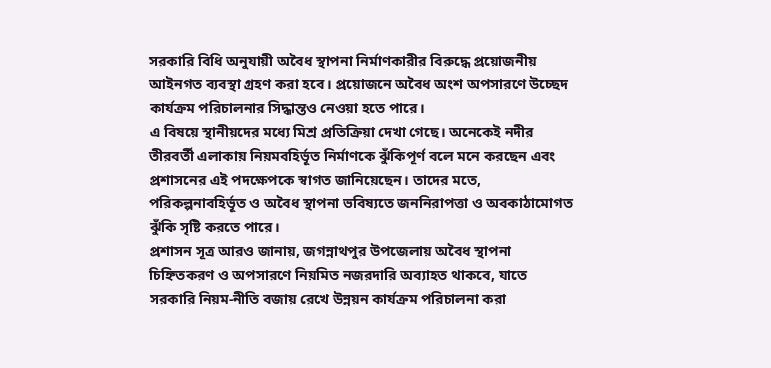সরকারি বিধি অনুযায়ী অবৈধ স্থাপনা নির্মাণকারীর বিরুদ্ধে প্রয়োজনীয় আইনগত ব্যবস্থা গ্রহণ করা হবে। প্রয়োজনে অবৈধ অংশ অপসারণে উচ্ছেদ কার্যক্রম পরিচালনার সিদ্ধান্তও নেওয়া হতে পারে।
এ বিষয়ে স্থানীয়দের মধ্যে মিশ্র প্রতিক্রিয়া দেখা গেছে। অনেকেই নদীর তীরবর্তী এলাকায় নিয়মবহির্ভূত নির্মাণকে ঝুঁকিপূর্ণ বলে মনে করছেন এবং প্রশাসনের এই পদক্ষেপকে স্বাগত জানিয়েছেন। তাদের মতে, পরিকল্পনাবহির্ভূত ও অবৈধ স্থাপনা ভবিষ্যতে জননিরাপত্তা ও অবকাঠামোগত ঝুঁকি সৃষ্টি করতে পারে।
প্রশাসন সূত্র আরও জানায়, জগন্নাথপুর উপজেলায় অবৈধ স্থাপনা চিহ্নিতকরণ ও অপসারণে নিয়মিত নজরদারি অব্যাহত থাকবে, যাতে সরকারি নিয়ম-নীতি বজায় রেখে উন্নয়ন কার্যক্রম পরিচালনা করা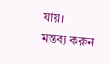যায়।
মন্তব্য করুন